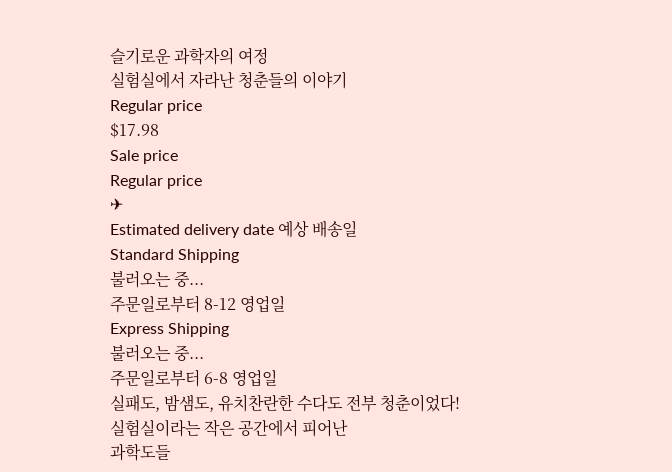슬기로운 과학자의 여정
실험실에서 자라난 청춘들의 이야기
Regular price
$17.98
Sale price
Regular price
✈
Estimated delivery date 예상 배송일
Standard Shipping
불러오는 중...
주문일로부터 8-12 영업일
Express Shipping
불러오는 중...
주문일로부터 6-8 영업일
실패도, 밤샘도, 유치찬란한 수다도 전부 청춘이었다!
실험실이라는 작은 공간에서 피어난
과학도들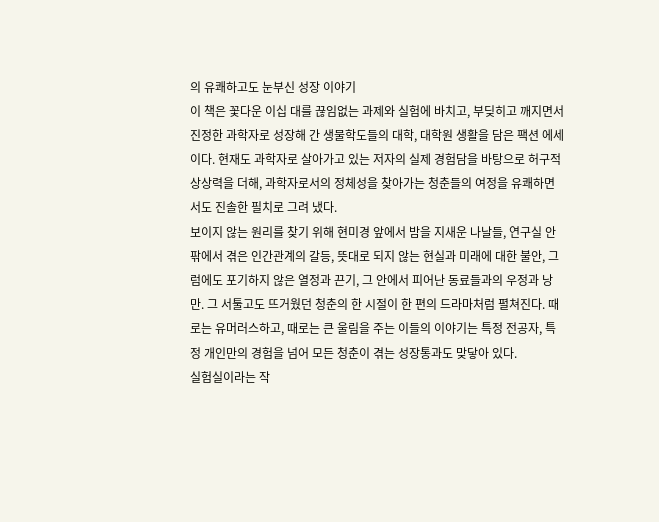의 유쾌하고도 눈부신 성장 이야기
이 책은 꽃다운 이십 대를 끊임없는 과제와 실험에 바치고, 부딪히고 깨지면서 진정한 과학자로 성장해 간 생물학도들의 대학, 대학원 생활을 담은 팩션 에세이다. 현재도 과학자로 살아가고 있는 저자의 실제 경험담을 바탕으로 허구적 상상력을 더해, 과학자로서의 정체성을 찾아가는 청춘들의 여정을 유쾌하면서도 진솔한 필치로 그려 냈다.
보이지 않는 원리를 찾기 위해 현미경 앞에서 밤을 지새운 나날들, 연구실 안팎에서 겪은 인간관계의 갈등, 뜻대로 되지 않는 현실과 미래에 대한 불안, 그럼에도 포기하지 않은 열정과 끈기, 그 안에서 피어난 동료들과의 우정과 낭만. 그 서툴고도 뜨거웠던 청춘의 한 시절이 한 편의 드라마처럼 펼쳐진다. 때로는 유머러스하고, 때로는 큰 울림을 주는 이들의 이야기는 특정 전공자, 특정 개인만의 경험을 넘어 모든 청춘이 겪는 성장통과도 맞닿아 있다.
실험실이라는 작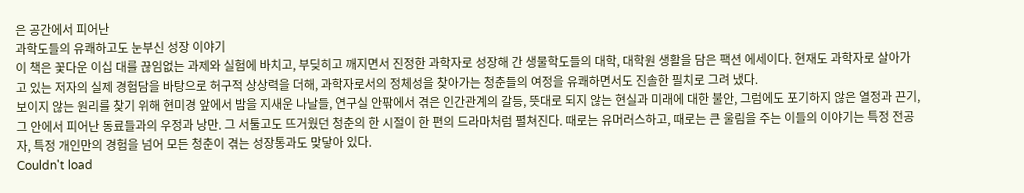은 공간에서 피어난
과학도들의 유쾌하고도 눈부신 성장 이야기
이 책은 꽃다운 이십 대를 끊임없는 과제와 실험에 바치고, 부딪히고 깨지면서 진정한 과학자로 성장해 간 생물학도들의 대학, 대학원 생활을 담은 팩션 에세이다. 현재도 과학자로 살아가고 있는 저자의 실제 경험담을 바탕으로 허구적 상상력을 더해, 과학자로서의 정체성을 찾아가는 청춘들의 여정을 유쾌하면서도 진솔한 필치로 그려 냈다.
보이지 않는 원리를 찾기 위해 현미경 앞에서 밤을 지새운 나날들, 연구실 안팎에서 겪은 인간관계의 갈등, 뜻대로 되지 않는 현실과 미래에 대한 불안, 그럼에도 포기하지 않은 열정과 끈기, 그 안에서 피어난 동료들과의 우정과 낭만. 그 서툴고도 뜨거웠던 청춘의 한 시절이 한 편의 드라마처럼 펼쳐진다. 때로는 유머러스하고, 때로는 큰 울림을 주는 이들의 이야기는 특정 전공자, 특정 개인만의 경험을 넘어 모든 청춘이 겪는 성장통과도 맞닿아 있다.
Couldn't load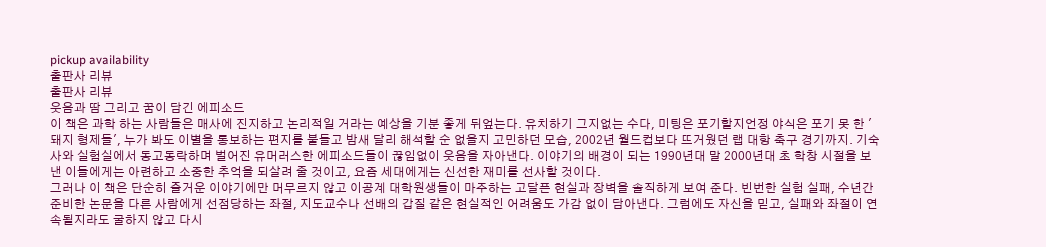pickup availability
출판사 리뷰
출판사 리뷰
웃음과 땀 그리고 꿈이 담긴 에피소드
이 책은 과학 하는 사람들은 매사에 진지하고 논리적일 거라는 예상을 기분 좋게 뒤엎는다. 유치하기 그지없는 수다, 미팅은 포기할지언정 야식은 포기 못 한 '돼지 형제들', 누가 봐도 이별을 통보하는 편지를 붙들고 밤새 달리 해석할 순 없을지 고민하던 모습, 2002년 월드컵보다 뜨거웠던 랩 대항 축구 경기까지. 기숙사와 실험실에서 동고동락하며 벌어진 유머러스한 에피소드들이 끊임없이 웃음을 자아낸다. 이야기의 배경이 되는 1990년대 말 2000년대 초 학창 시절을 보낸 이들에게는 아련하고 소중한 추억을 되살려 줄 것이고, 요즘 세대에게는 신선한 재미를 선사할 것이다.
그러나 이 책은 단순히 즐거운 이야기에만 머무르지 않고 이공계 대학원생들이 마주하는 고달픈 현실과 장벽을 솔직하게 보여 준다. 빈번한 실험 실패, 수년간 준비한 논문을 다른 사람에게 선점당하는 좌절, 지도교수나 선배의 갑질 같은 현실적인 어려움도 가감 없이 담아낸다. 그럼에도 자신을 믿고, 실패와 좌절이 연속될지라도 굴하지 않고 다시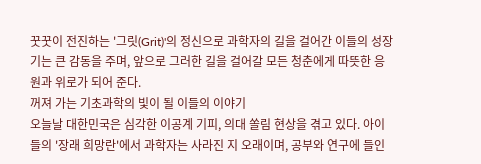꿋꿋이 전진하는 '그릿(Grit)'의 정신으로 과학자의 길을 걸어간 이들의 성장기는 큰 감동을 주며, 앞으로 그러한 길을 걸어갈 모든 청춘에게 따뜻한 응원과 위로가 되어 준다.
꺼져 가는 기초과학의 빛이 될 이들의 이야기
오늘날 대한민국은 심각한 이공계 기피, 의대 쏠림 현상을 겪고 있다. 아이들의 '장래 희망란'에서 과학자는 사라진 지 오래이며, 공부와 연구에 들인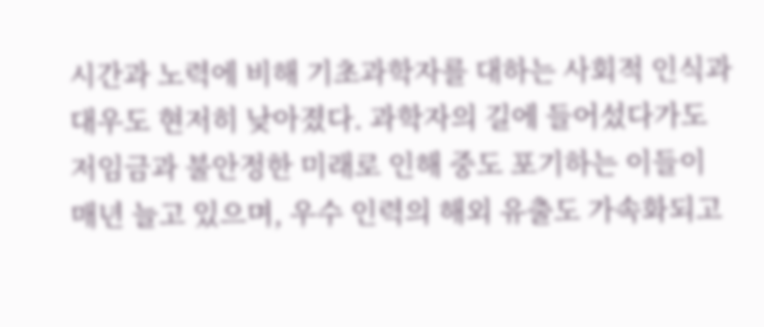시간과 노력에 비해 기초과학자를 대하는 사회적 인식과 대우도 현저히 낮아졌다. 과학자의 길에 들어섰다가도 저임금과 불안정한 미래로 인해 중도 포기하는 이들이 매년 늘고 있으며, 우수 인력의 해외 유출도 가속화되고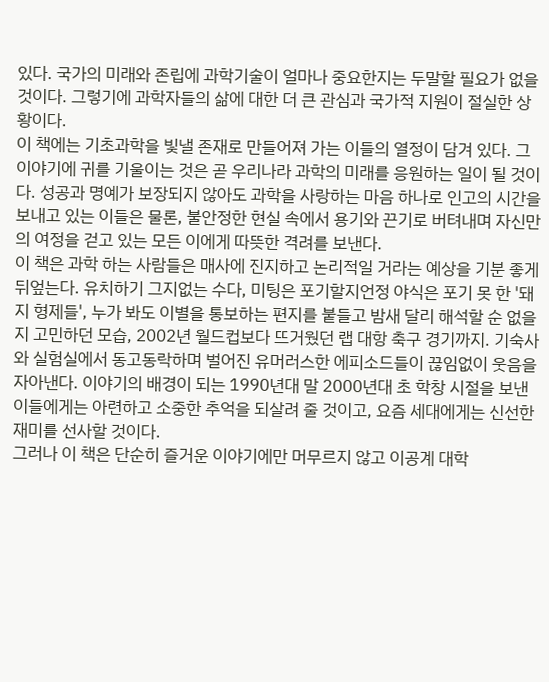있다. 국가의 미래와 존립에 과학기술이 얼마나 중요한지는 두말할 필요가 없을 것이다. 그렇기에 과학자들의 삶에 대한 더 큰 관심과 국가적 지원이 절실한 상황이다.
이 책에는 기초과학을 빛낼 존재로 만들어져 가는 이들의 열정이 담겨 있다. 그 이야기에 귀를 기울이는 것은 곧 우리나라 과학의 미래를 응원하는 일이 될 것이다. 성공과 명예가 보장되지 않아도 과학을 사랑하는 마음 하나로 인고의 시간을 보내고 있는 이들은 물론, 불안정한 현실 속에서 용기와 끈기로 버텨내며 자신만의 여정을 걷고 있는 모든 이에게 따뜻한 격려를 보낸다.
이 책은 과학 하는 사람들은 매사에 진지하고 논리적일 거라는 예상을 기분 좋게 뒤엎는다. 유치하기 그지없는 수다, 미팅은 포기할지언정 야식은 포기 못 한 '돼지 형제들', 누가 봐도 이별을 통보하는 편지를 붙들고 밤새 달리 해석할 순 없을지 고민하던 모습, 2002년 월드컵보다 뜨거웠던 랩 대항 축구 경기까지. 기숙사와 실험실에서 동고동락하며 벌어진 유머러스한 에피소드들이 끊임없이 웃음을 자아낸다. 이야기의 배경이 되는 1990년대 말 2000년대 초 학창 시절을 보낸 이들에게는 아련하고 소중한 추억을 되살려 줄 것이고, 요즘 세대에게는 신선한 재미를 선사할 것이다.
그러나 이 책은 단순히 즐거운 이야기에만 머무르지 않고 이공계 대학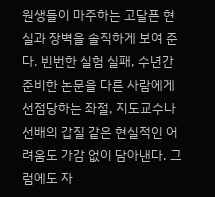원생들이 마주하는 고달픈 현실과 장벽을 솔직하게 보여 준다. 빈번한 실험 실패, 수년간 준비한 논문을 다른 사람에게 선점당하는 좌절, 지도교수나 선배의 갑질 같은 현실적인 어려움도 가감 없이 담아낸다. 그럼에도 자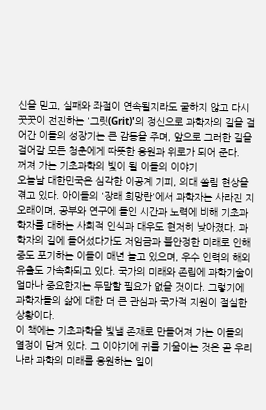신을 믿고, 실패와 좌절이 연속될지라도 굴하지 않고 다시 꿋꿋이 전진하는 '그릿(Grit)'의 정신으로 과학자의 길을 걸어간 이들의 성장기는 큰 감동을 주며, 앞으로 그러한 길을 걸어갈 모든 청춘에게 따뜻한 응원과 위로가 되어 준다.
꺼져 가는 기초과학의 빛이 될 이들의 이야기
오늘날 대한민국은 심각한 이공계 기피, 의대 쏠림 현상을 겪고 있다. 아이들의 '장래 희망란'에서 과학자는 사라진 지 오래이며, 공부와 연구에 들인 시간과 노력에 비해 기초과학자를 대하는 사회적 인식과 대우도 현저히 낮아졌다. 과학자의 길에 들어섰다가도 저임금과 불안정한 미래로 인해 중도 포기하는 이들이 매년 늘고 있으며, 우수 인력의 해외 유출도 가속화되고 있다. 국가의 미래와 존립에 과학기술이 얼마나 중요한지는 두말할 필요가 없을 것이다. 그렇기에 과학자들의 삶에 대한 더 큰 관심과 국가적 지원이 절실한 상황이다.
이 책에는 기초과학을 빛낼 존재로 만들어져 가는 이들의 열정이 담겨 있다. 그 이야기에 귀를 기울이는 것은 곧 우리나라 과학의 미래를 응원하는 일이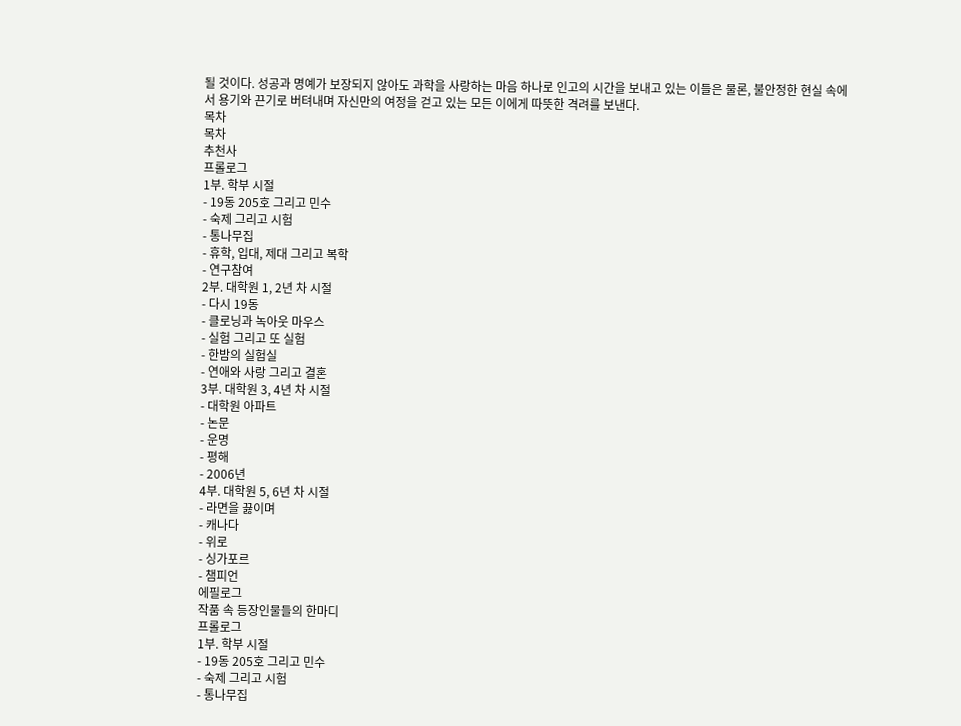될 것이다. 성공과 명예가 보장되지 않아도 과학을 사랑하는 마음 하나로 인고의 시간을 보내고 있는 이들은 물론, 불안정한 현실 속에서 용기와 끈기로 버텨내며 자신만의 여정을 걷고 있는 모든 이에게 따뜻한 격려를 보낸다.
목차
목차
추천사
프롤로그
1부. 학부 시절
- 19동 205호 그리고 민수
- 숙제 그리고 시험
- 통나무집
- 휴학, 입대, 제대 그리고 복학
- 연구참여
2부. 대학원 1, 2년 차 시절
- 다시 19동
- 클로닝과 녹아웃 마우스
- 실험 그리고 또 실험
- 한밤의 실험실
- 연애와 사랑 그리고 결혼
3부. 대학원 3, 4년 차 시절
- 대학원 아파트
- 논문
- 운명
- 평해
- 2006년
4부. 대학원 5, 6년 차 시절
- 라면을 끓이며
- 캐나다
- 위로
- 싱가포르
- 챔피언
에필로그
작품 속 등장인물들의 한마디
프롤로그
1부. 학부 시절
- 19동 205호 그리고 민수
- 숙제 그리고 시험
- 통나무집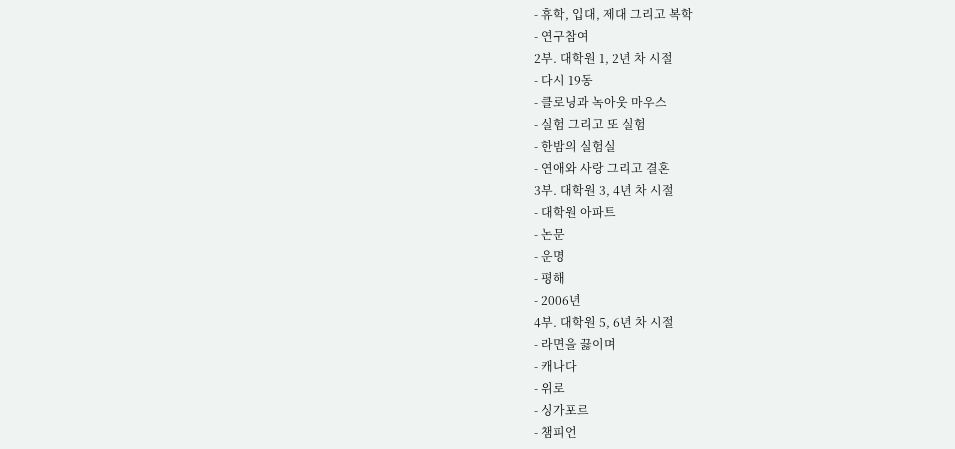- 휴학, 입대, 제대 그리고 복학
- 연구참여
2부. 대학원 1, 2년 차 시절
- 다시 19동
- 클로닝과 녹아웃 마우스
- 실험 그리고 또 실험
- 한밤의 실험실
- 연애와 사랑 그리고 결혼
3부. 대학원 3, 4년 차 시절
- 대학원 아파트
- 논문
- 운명
- 평해
- 2006년
4부. 대학원 5, 6년 차 시절
- 라면을 끓이며
- 캐나다
- 위로
- 싱가포르
- 챔피언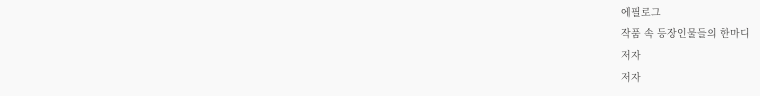에필로그
작품 속 등장인물들의 한마디
저자
저자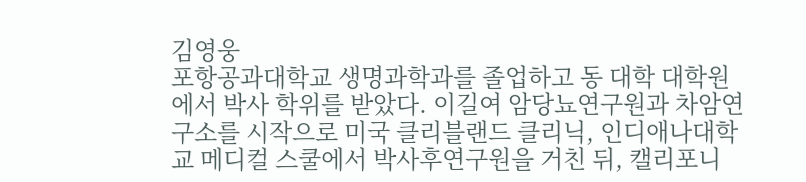김영웅
포항공과대학교 생명과학과를 졸업하고 동 대학 대학원에서 박사 학위를 받았다. 이길여 암당뇨연구원과 차암연구소를 시작으로 미국 클리블랜드 클리닉, 인디애나대학교 메디컬 스쿨에서 박사후연구원을 거친 뒤, 캘리포니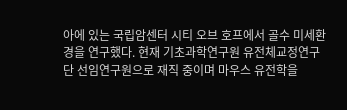아에 있는 국립암센터 시티 오브 호프에서 골수 미세환경을 연구했다. 현재 기초과학연구원 유전체교정연구단 선임연구원으로 재직 중이며 마우스 유전학을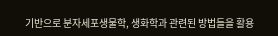기반으로 분자세포생물학, 생화학과 관련된 방법들을 활용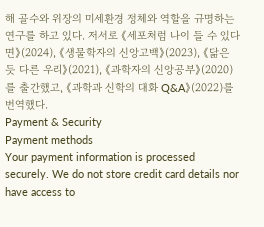해 골수와 위장의 미세환경 정체와 역할을 규명하는 연구를 하고 있다. 저서로 《세포처럼 나이 들 수 있다면》(2024), 《생물학자의 신앙고백》(2023), 《닮은 듯 다른 우리》(2021), 《과학자의 신앙공부》(2020)를 출간했고, 《과학과 신학의 대화 Q&A》(2022)를 번역했다.
Payment & Security
Payment methods
Your payment information is processed securely. We do not store credit card details nor have access to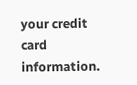your credit card information.